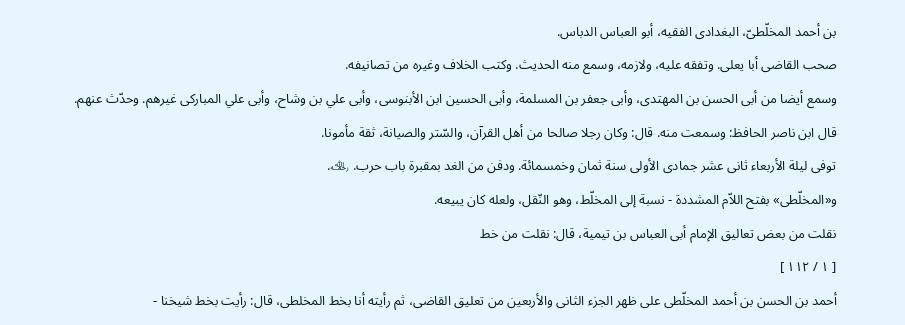بن أحمد المخلّطىّ، البغدادى الفقيه، أبو العباس الدباس.
صحب القاضى أبا يعلى. وتفقه عليه، ولازمه، وسمع منه الحديث. وكتب الخلاف وغيره من تصانيفه.
وسمع أيضا من أبى الحسن بن المهتدى، وأبى جعفر بن المسلمة، وأبى الحسين ابن الأبنوسى، وأبى علي بن وشاح، وأبى علي المباركى غيرهم. وحدّث عنهم.
قال ابن ناصر الحافظ: وسمعت منه. قال: وكان رجلا صالحا من أهل القرآن، والسّتر والصيانة، ثقة مأمونا.
توفى ليلة الأربعاء ثانى عشر جمادى الأولى سنة ثمان وخمسمائة. ودفن من الغد بمقبرة باب حرب. ﵀.
و«المخلّطى» بفتح اللاّم المشددة - نسبة إلى المخلّط، وهو النّقل، ولعله كان يبيعه.
نقلت من بعض تعاليق الإمام أبى العباس بن تيمية، قال: نقلت من خط
[ ١ / ١١٢ ]
أحمد بن الحسن بن أحمد المخلّطى على ظهر الجزء الثانى والأربعين من تعليق القاضى، ثم رأيته أنا بخط المخلطى، قال: رأيت بخط شيخنا -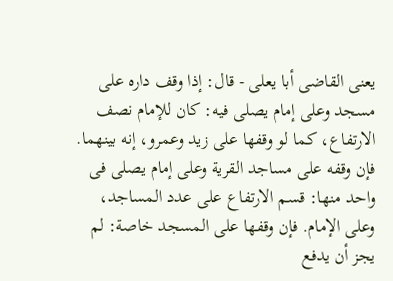يعنى القاضى أبا يعلى - قال: إذا وقف داره على مسجد وعلى إمام يصلى فيه: كان للإمام نصف الارتفاع، كما لو وقفها على زيد وعمرو، إنه بينهما. فإن وقفه على مساجد القرية وعلى إمام يصلى فى واحد منها: قسم الارتفاع على عدد المساجد، وعلى الإمام. فإن وقفها على المسجد خاصة: لم يجز أن يدفع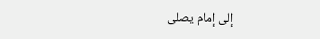إلى إمام يصلى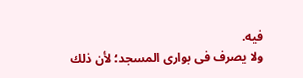فيه.
ولا يصرف فى بوارى المسجد؛ لأن ذلك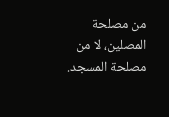من مصلحة المصلين، لا من مصلحة المسجد.